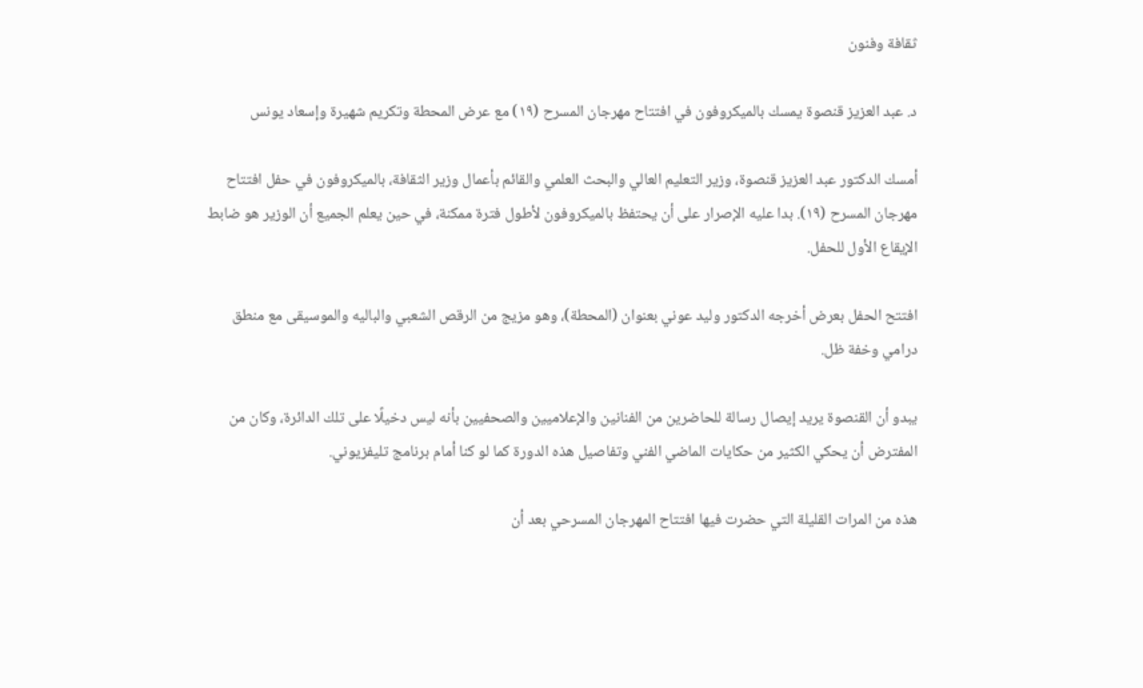ثقافة وفنون

د. عبد العزيز قنصوة يمسك بالميكروفون في افتتاح مهرجان المسرح (١٩) مع عرض المحطة وتكريم شهيرة وإسعاد يونس

أمسك الدكتور عبد العزيز قنصوة، وزير التعليم العالي والبحث العلمي والقائم بأعمال وزير الثقافة، بالميكروفون في حفل افتتاح مهرجان المسرح (١٩). بدا عليه الإصرار على أن يحتفظ بالميكروفون لأطول فترة ممكنة، في حين يعلم الجميع أن الوزير هو ضابط الإيقاع الأول للحفل.

افتتح الحفل بعرض أخرجه الدكتور وليد عوني بعنوان (المحطة)، وهو مزيج من الرقص الشعبي والباليه والموسيقى مع منطق درامي وخفة ظل.

يبدو أن القنصوة يريد إيصال رسالة للحاضرين من الفنانين والإعلاميين والصحفيين بأنه ليس دخيلًا على تلك الدائرة، وكان من المفترض أن يحكي الكثير من حكايات الماضي الفني وتفاصيل هذه الدورة كما لو كنا أمام برنامج تليفزيوني.

هذه من المرات القليلة التي حضرت فيها افتتاح المهرجان المسرحي بعد أن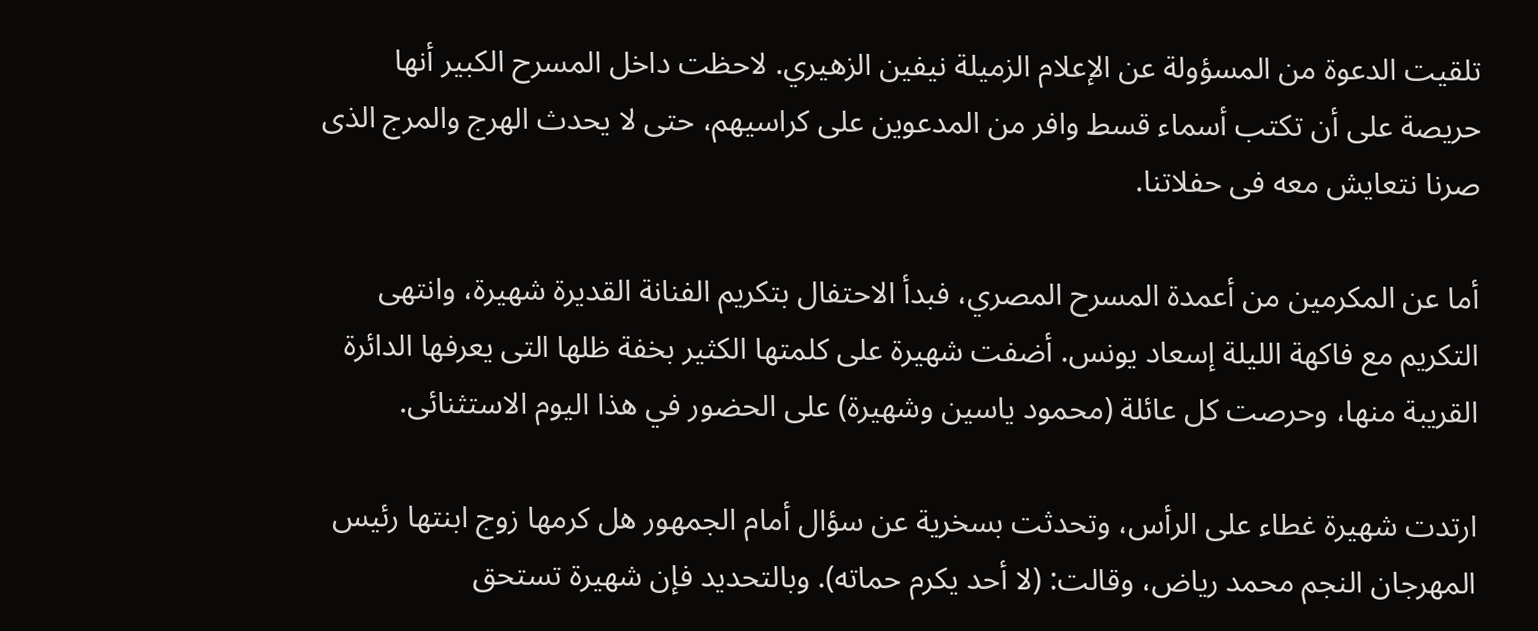تلقيت الدعوة من المسؤولة عن الإعلام الزميلة نيفين الزهيري. لاحظت داخل المسرح الكبير أنها حريصة على أن تكتب أسماء قسط وافر من المدعوين على كراسيهم، حتى لا يحدث الهرج والمرج الذى صرنا نتعايش معه فى حفلاتنا.

أما عن المكرمين من أعمدة المسرح المصري، فبدأ الاحتفال بتكريم الفنانة القديرة شهيرة، وانتهى التكريم مع فاكهة الليلة إسعاد يونس. أضفت شهيرة على كلمتها الكثير بخفة ظلها التى يعرفها الدائرة القريبة منها، وحرصت كل عائلة (محمود ياسين وشهيرة) على الحضور في هذا اليوم الاستثنائى.

ارتدت شهيرة غطاء على الرأس، وتحدثت بسخرية عن سؤال أمام الجمهور هل كرمها زوج ابنتها رئيس المهرجان النجم محمد رياض، وقالت: (لا أحد يكرم حماته). وبالتحديد فإن شهيرة تستحق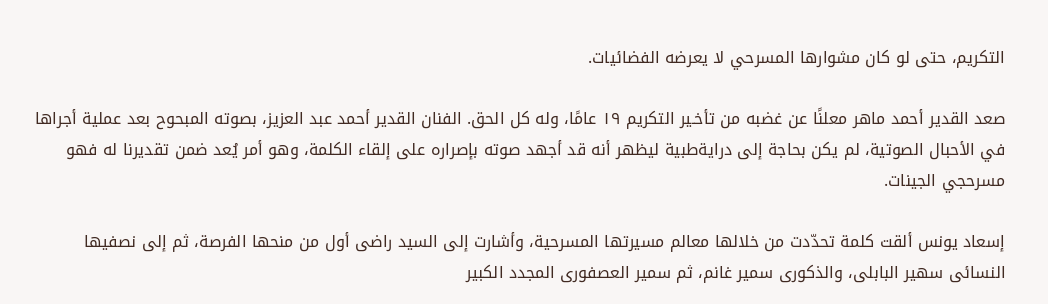التكريم، حتى لو كان مشوارها المسرحي لا يعرضه الفضائيات.

صعد القدير أحمد ماهر معلنًا عن غضبه من تأخـير التكريم ١٩ عامًا، وله كل الحق. الفنان القدير أحمد عبد العزيز، بصوته المبحوح بعد عملية أجراها في الأحبال الصوتية، لم يكن بحاجة إلى درايةطبية ليظهر أنه قد أجهد صوته بإصراره على إلقاء الكلمة، وهو أمر يُعد ضمن تقديرنا له فهو مسرحجي الجينات.

إسعاد يونس ألقت كلمة تحدّدت من خلالها معالم مسيرتها المسرحية، وأشارت إلى السيد راضى أول من منحها الفرصة، ثم إلى نصفيها النسائى سهير البابلى، والذكورى سمير غانم، ثم سمير العصفورى المجدد الكبير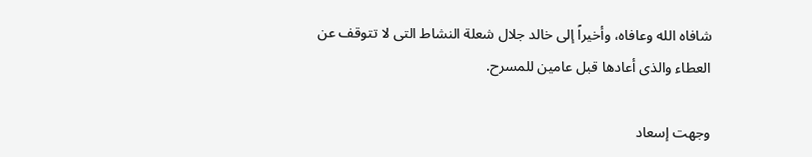شافاه الله وعافاه، وأخيراً إلى خالد جلال شعلة النشاط التى لا تتوقف عن العطاء والذى أعادها قبل عامين للمسرح.

وجهت إسعاد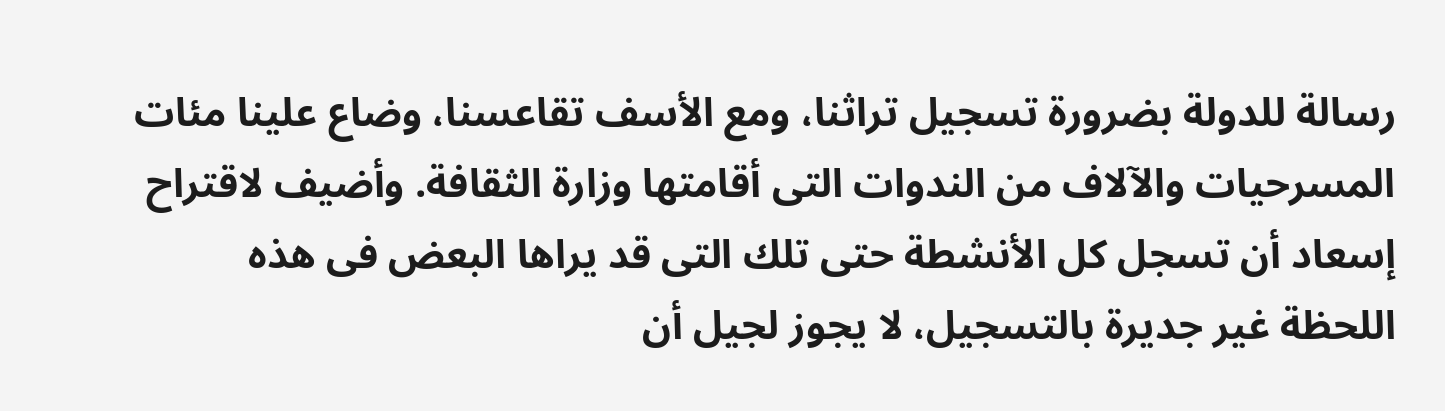رسالة للدولة بضرورة تسجيل تراثنا، ومع الأسف تقاعسنا، وضاع علينا مئات المسرحيات والآلاف من الندوات التى أقامتها وزارة الثقافة. وأضيف لاقتراح إسعاد أن تسجل كل الأنشطة حتى تلك التى قد يراها البعض فى هذه اللحظة غير جديرة بالتسجيل، لا يجوز لجيل أن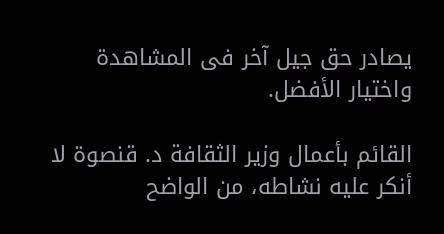يصادر حق جيل آخر فى المشاهدة واختيار الأفضل.

القائم بأعمال وزير الثقافة د. قنصوة لا أنكر عليه نشاطه، من الواضح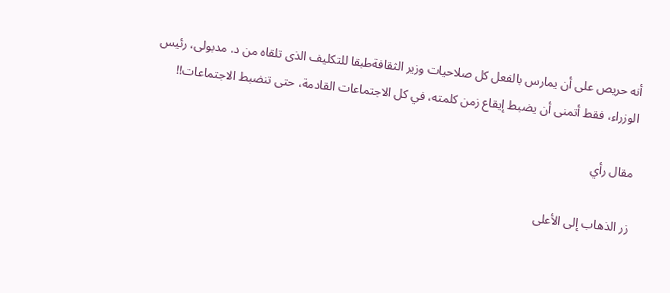أنه حريص على أن يمارس بالفعل كل صلاحيات وزير الثقافةطبقا للتكليف الذى تلقاه من د. مدبولى، رئيس الوزراء، فقط أتمنى أن يضبط إيقاع زمن كلمته، في كل الاجتماعات القادمة، حتى تنضبط الاجتماعات!!

مقال رأي

زر الذهاب إلى الأعلى